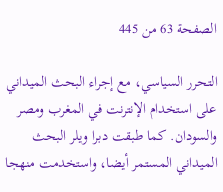الصفحة 63 من 445

التحرر السياسي، مع إجراء البحث الميداني على استخدام الإنترنت في المغرب ومصر والسودان. كما طبقت دبرا ويلر البحث الميداني المستمر أيضا، واستخدمت منهجا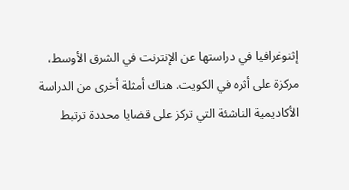إثنوغرافيا في دراستها عن الإنترنت في الشرق الأوسط، مركزة على أثره في الكويت. هناك أمثلة أخرى من الدراسة الأكاديمية الناشئة التي تركز على قضايا محددة ترتبط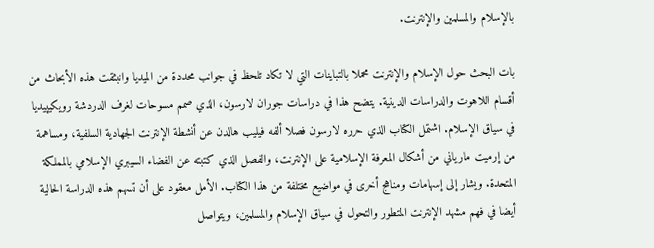بالإسلام والمسلمين والإنترنت.

بات البحث حول الإسلام والإنترنت محملا بالتباينات التي لا تكاد تلحظ في جوانب محددة من الميديا وانبثقت هذه الأبحاث من أقسام اللاهوت والدراسات الدينية. يتضح هذا في دراسات جوران لارسون، الذي صمم مسوحات لغرف الدردشة رويکيپيديا في سياق الإسلام. اشتمل الكتاب الذي حرره لارسون فصلا ألفه فيليب هالدن عن أنشطة الإنترنت الجهادية السلفية، ومساهمة من إرميت مارياني من أشكال المعرفة الإسلامية على الإنترنت، والفصل الذي كتبته عن الفضاء السيبري الإسلامي بالمملكة المتحدة. ويشار إلى إسهامات ومناهج أخرى في مواضيع مختلفة من هذا الكتاب. الأمل معقود على أن تسهم هذه الدراسة الحالية أيضا في فهم مشهد الإنترنت المتطور والتحول في سياق الإسلام والمسلمين، ويتواصل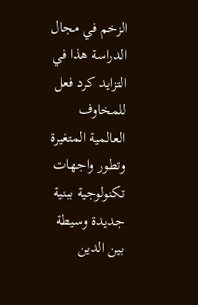الزخم في مجال الدراسة هذا في التزايد كرد فعل للمخاوف العالمية المتغيرة وتطور واجهات تكنولوجية ببنية جديدة وسيطة بين الدين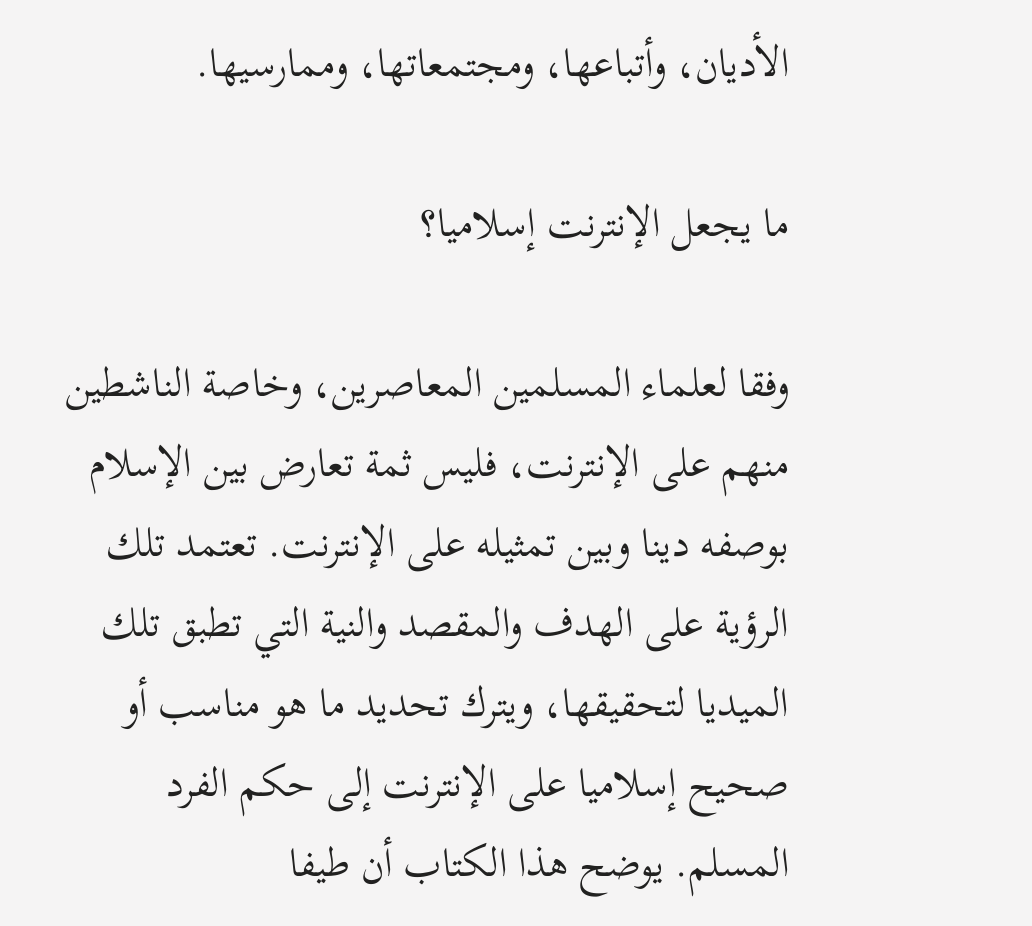الأديان، وأتباعها، ومجتمعاتها، وممارسيها.

ما يجعل الإنترنت إسلاميا؟

وفقا لعلماء المسلمين المعاصرين، وخاصة الناشطين منهم على الإنترنت، فليس ثمة تعارض بين الإسلام بوصفه دينا وبين تمثيله على الإنترنت. تعتمد تلك الرؤية على الهدف والمقصد والنية التي تطبق تلك الميديا لتحقيقها، ويترك تحديد ما هو مناسب أو صحيح إسلاميا على الإنترنت إلى حكم الفرد المسلم. يوضح هذا الكتاب أن طيفا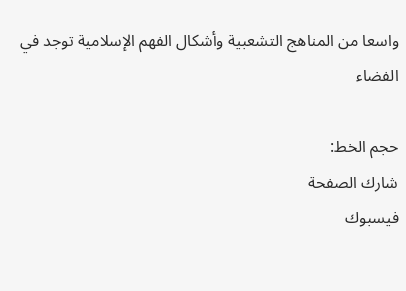واسعا من المناهج التشعبية وأشكال الفهم الإسلامية توجد في الفضاء

حجم الخط:
شارك الصفحة
فيسبوك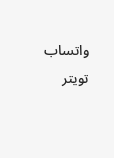واتساب تويتر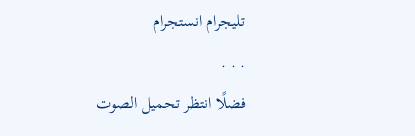تليجرام انستجرام
. . .
فضلًا انتظر تحميل الصوت